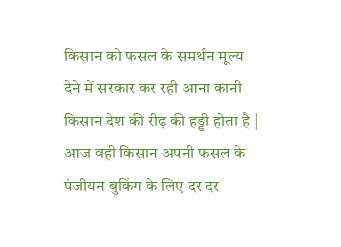किसान को फसल के समर्थन मूल्य देने में सरकार कर रही आना कानी किसान देश की रीढ़ की हड्डी होता है |
आज वही किसान अपनी फसल के पंजीयन बुकिंग के लिए दर दर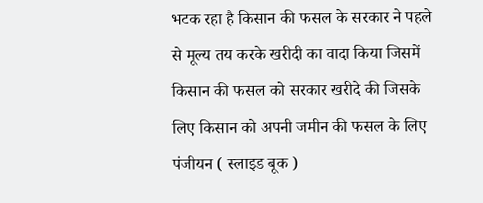भटक रहा है किसान की फसल के सरकार ने पहले से मूल्य तय करके खरीदी का वादा किया जिसमें किसान की फसल को सरकार खरीदे की जिसके लिए किसान को अपनी जमीन की फसल के लिए पंजीयन ( स्लाइड बूक )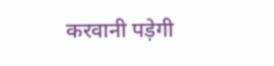करवानी पड़ेगी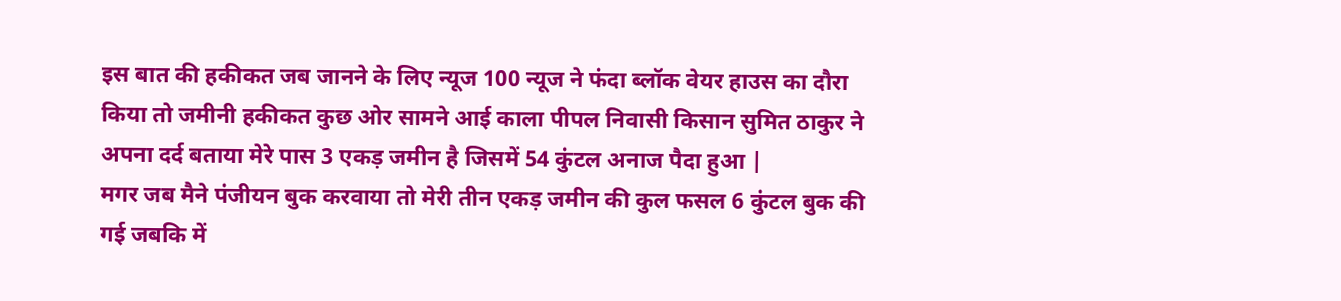इस बात की हकीकत जब जानने के लिए न्यूज 100 न्यूज ने फंदा ब्लॉक वेयर हाउस का दौरा किया तो जमीनी हकीकत कुछ ओर सामने आई काला पीपल निवासी किसान सुमित ठाकुर ने अपना दर्द बताया मेरे पास 3 एकड़ जमीन है जिसमें 54 कुंटल अनाज पैदा हुआ |
मगर जब मैने पंजीयन बुक करवाया तो मेरी तीन एकड़ जमीन की कुल फसल 6 कुंटल बुक की गई जबकि में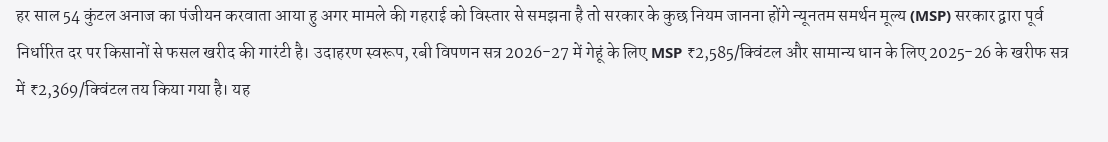हर साल 54 कुंटल अनाज का पंजीयन करवाता आया हु अगर मामले की गहराई को विस्तार से समझना है तो सरकार के कुछ नियम जानना होंगे न्यूनतम समर्थन मूल्य (MSP) सरकार द्वारा पूर्व निर्धारित दर पर किसानों से फसल खरीद की गारंटी है। उदाहरण स्वरूप, रबी विपणन सत्र 2026-27 में गेहूं के लिए MSP ₹2,585/क्विंटल और सामान्य धान के लिए 2025-26 के खरीफ सत्र में ₹2,369/क्विंटल तय किया गया है। यह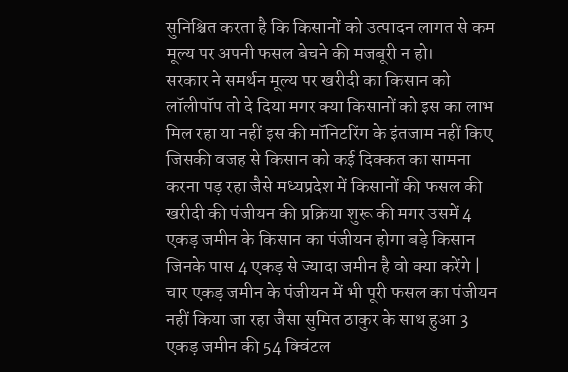सुनिश्चित करता है कि किसानों को उत्पादन लागत से कम मूल्य पर अपनी फसल बेचने की मजबूरी न हो।
सरकार ने समर्थन मूल्य पर खरीदी का किसान को लॉलीपॉप तो दे दिया मगर क्या किसानों को इस का लाभ मिल रहा या नहीं इस की मॉनिटरिंग के इंतजाम नहीं किए जिसकी वजह से किसान को कई दिक्कत का सामना करना पड़ रहा जैसे मध्यप्रदेश में किसानों की फसल की खरीदी की पंजीयन की प्रक्रिया शुरू की मगर उसमें 4 एकड़ जमीन के किसान का पंजीयन होगा बड़े किसान जिनके पास 4 एकड़ से ज्यादा जमीन है वो क्या करेंगे |
चार एकड़ जमीन के पंजीयन में भी पूरी फसल का पंजीयन नहीं किया जा रहा जैसा सुमित ठाकुर के साथ हुआ 3 एकड़ जमीन की 54 क्विंटल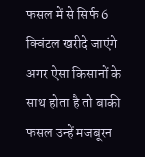फसल में से सिर्फ 6 क्विंटल खरीदे जाएंगे अगर ऐसा किसानों के साथ होता है तो बाकी फसल उन्हें मजबूरन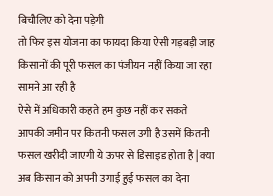बिचौलिए को देना पड़ेगी
तो फिर इस योजना का फायदा किया ऐसी गड़बड़ी जाह किसानों की पूरी फसल का पंजीयन नहीं किया जा रहा सामने आ रही है
ऐसे में अधिकारी कहते हम कुछ नहीं कर सकते आपकी जमीन पर कितनी फसल उगी है उसमें कितनी फसल खरीदी जाएगी ये ऊपर से डिसाइड होता है | क्या अब किसान को अपनी उगाई हुई फसल का देना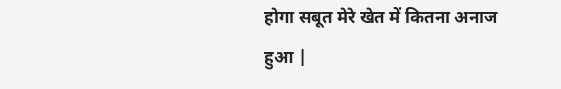होगा सबूत मेरे खेत में कितना अनाज हुआ |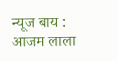न्यूज बाय :
आजम लाला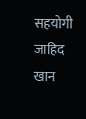सहयोगी जाहिद खान